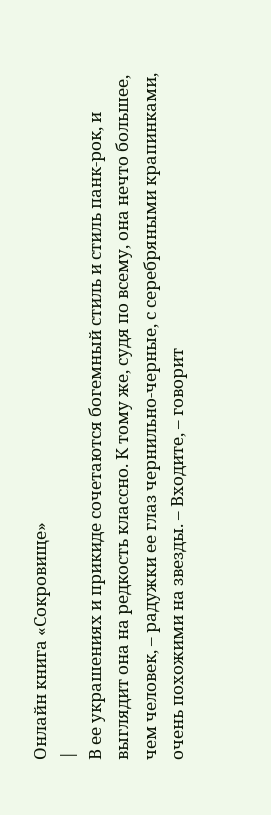Онлайн книга «Сокровище»
|
В ее украшениях и прикиде сочетаются богемный стиль и стиль панк-рок, и выглядит она на редкость классно. К тому же, судя по всему, она нечто большее, чем человек, – радужки ее глаз чернильно-черные, с серебряными крапинками, очень похожими на звезды. – Входите, – говорит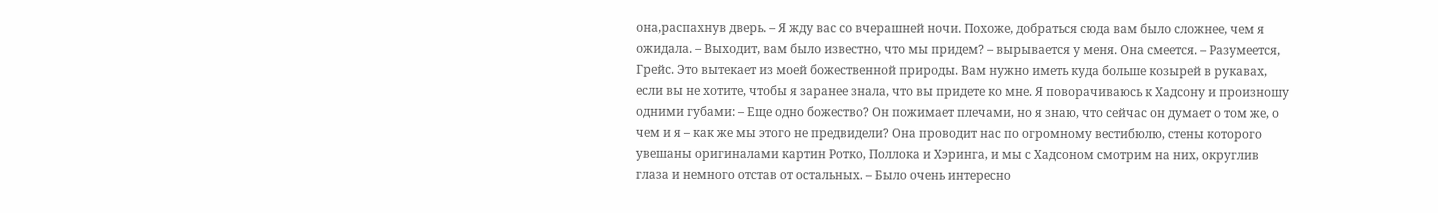она,распахнув дверь. – Я жду вас со вчерашней ночи. Похоже, добраться сюда вам было сложнее, чем я ожидала. – Выходит, вам было известно, что мы придем? – вырывается у меня. Она смеется. – Разумеется, Грейс. Это вытекает из моей божественной природы. Вам нужно иметь куда больше козырей в рукавах, если вы не хотите, чтобы я заранее знала, что вы придете ко мне. Я поворачиваюсь к Хадсону и произношу одними губами: – Еще одно божество? Он пожимает плечами, но я знаю, что сейчас он думает о том же, о чем и я – как же мы этого не предвидели? Она проводит нас по огромному вестибюлю, стены которого увешаны оригиналами картин Ротко, Поллока и Хэринга, и мы с Хадсоном смотрим на них, округлив глаза и немного отстав от остальных. – Было очень интересно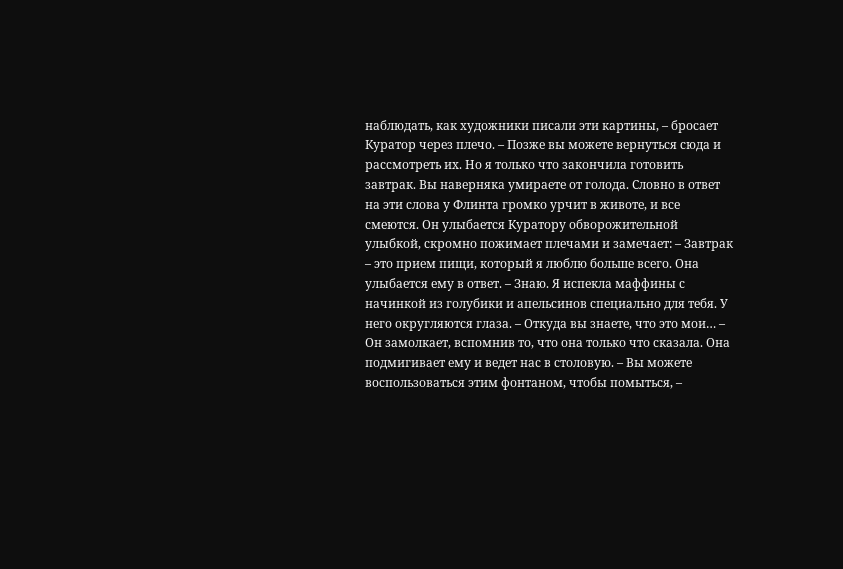наблюдать, как художники писали эти картины, – бросает Куратор через плечо. – Позже вы можете вернуться сюда и рассмотреть их. Но я только что закончила готовить завтрак. Вы наверняка умираете от голода. Словно в ответ на эти слова у Флинта громко урчит в животе, и все смеются. Он улыбается Куратору обворожительной улыбкой, скромно пожимает плечами и замечает: – Завтрак – это прием пищи, который я люблю больше всего. Она улыбается ему в ответ. – Знаю. Я испекла маффины с начинкой из голубики и апельсинов специально для тебя. У него округляются глаза. – Откуда вы знаете, что это мои… – Он замолкает, вспомнив то, что она только что сказала. Она подмигивает ему и ведет нас в столовую. – Вы можете воспользоваться этим фонтаном, чтобы помыться, –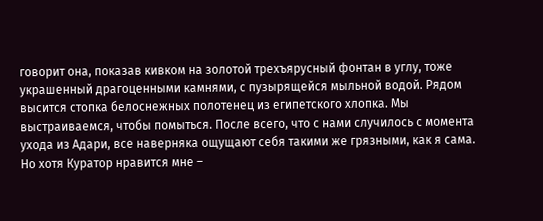говорит она, показав кивком на золотой трехъярусный фонтан в углу, тоже украшенный драгоценными камнями, с пузырящейся мыльной водой. Рядом высится стопка белоснежных полотенец из египетского хлопка. Мы выстраиваемся, чтобы помыться. После всего, что с нами случилось с момента ухода из Адари, все наверняка ощущают себя такими же грязными, как я сама. Но хотя Куратор нравится мне –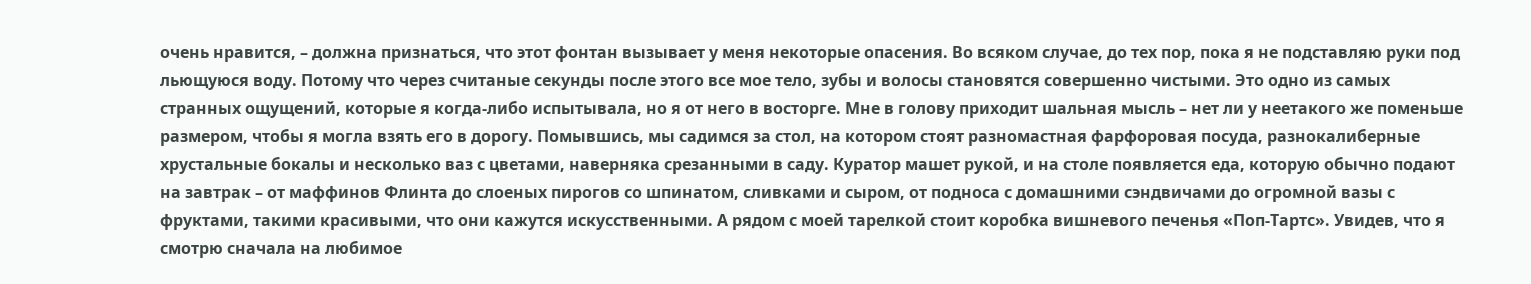очень нравится, – должна признаться, что этот фонтан вызывает у меня некоторые опасения. Во всяком случае, до тех пор, пока я не подставляю руки под льющуюся воду. Потому что через считаные секунды после этого все мое тело, зубы и волосы становятся совершенно чистыми. Это одно из самых странных ощущений, которые я когда-либо испытывала, но я от него в восторге. Мне в голову приходит шальная мысль – нет ли у неетакого же поменьше размером, чтобы я могла взять его в дорогу. Помывшись, мы садимся за стол, на котором стоят разномастная фарфоровая посуда, разнокалиберные хрустальные бокалы и несколько ваз с цветами, наверняка срезанными в саду. Куратор машет рукой, и на столе появляется еда, которую обычно подают на завтрак – от маффинов Флинта до слоеных пирогов со шпинатом, сливками и сыром, от подноса с домашними сэндвичами до огромной вазы с фруктами, такими красивыми, что они кажутся искусственными. А рядом с моей тарелкой стоит коробка вишневого печенья «Поп-Тартс». Увидев, что я смотрю сначала на любимое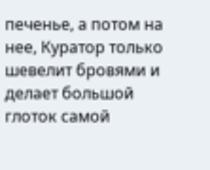печенье, а потом на нее, Куратор только шевелит бровями и делает большой глоток самой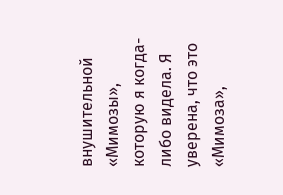внушительной «Мимозы», которую я когда-либо видела. Я уверена, что это «Мимоза»,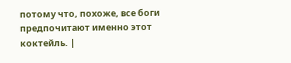потому что, похоже, все боги предпочитают именно этот коктейль. |